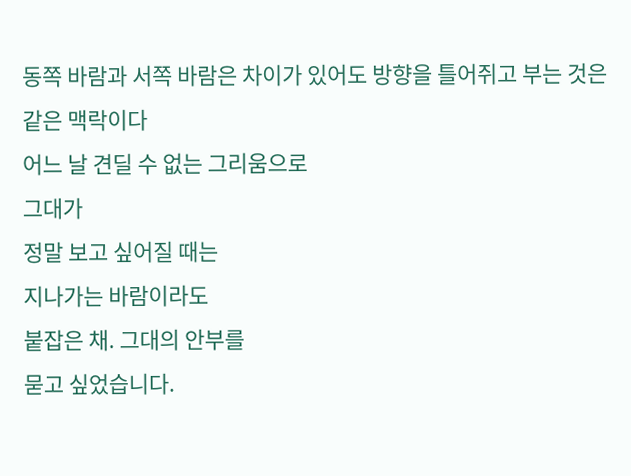동쪽 바람과 서쪽 바람은 차이가 있어도 방향을 틀어쥐고 부는 것은 같은 맥락이다
어느 날 견딜 수 없는 그리움으로
그대가
정말 보고 싶어질 때는
지나가는 바람이라도
붙잡은 채. 그대의 안부를
묻고 싶었습니다.